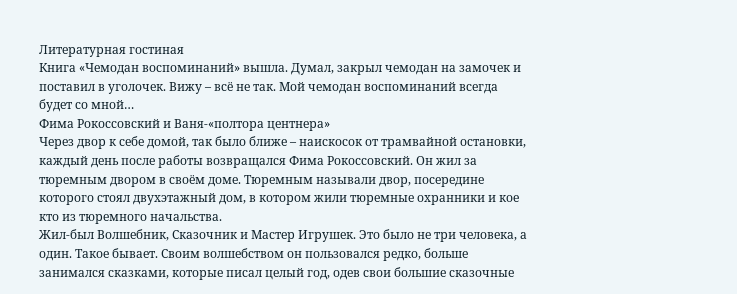Литературная гостиная
Книга «Чемодан воспоминаний» вышла. Думал, закрыл чемодан на замочек и поставил в уголочек. Вижу – всё не так. Мой чемодан воспоминаний всегда будет со мной…
Фима Рокоссовский и Ваня-«полтора центнера»
Через двор к себе домой, так было ближе – наискосок от трамвайной остановки, каждый день после работы возвращался Фима Рокоссовский. Он жил за тюремным двором в своём доме. Тюремным называли двор, посередине которого стоял двухэтажный дом, в котором жили тюремные охранники и кое кто из тюремного начальства.
Жил-был Волшебник, Сказочник и Мастер Игрушек. Это было не три человека, а один. Такое бывает. Своим волшебством он пользовался редко, больше занимался сказками, которые писал целый год, одев свои большие сказочные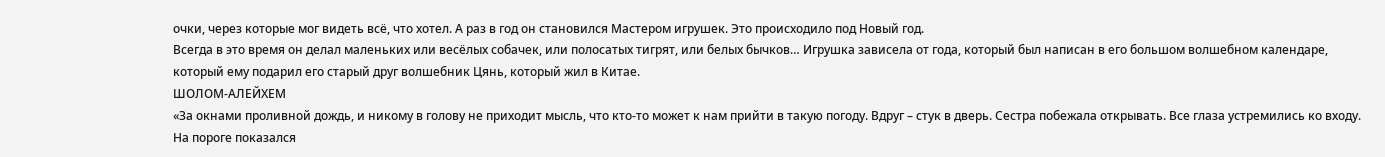очки, через которые мог видеть всё, что хотел. А раз в год он становился Мастером игрушек. Это происходило под Новый год.
Всегда в это время он делал маленьких или весёлых собачек, или полосатых тигрят, или белых бычков… Игрушка зависела от года, который был написан в его большом волшебном календаре, который ему подарил его старый друг волшебник Цянь, который жил в Китае.
ШОЛОМ-АЛЕЙХЕМ
«За окнами проливной дождь, и никому в голову не приходит мысль, что кто-то может к нам прийти в такую погоду. Вдруг – стук в дверь. Сестра побежала открывать. Все глаза устремились ко входу. На пороге показался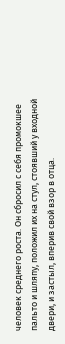человек среднего роста. Он сбросил с себя промокшее пальто и шляпу, положил их на стул, стоявший у входной двери, и застыл, вперив свой взор в отца.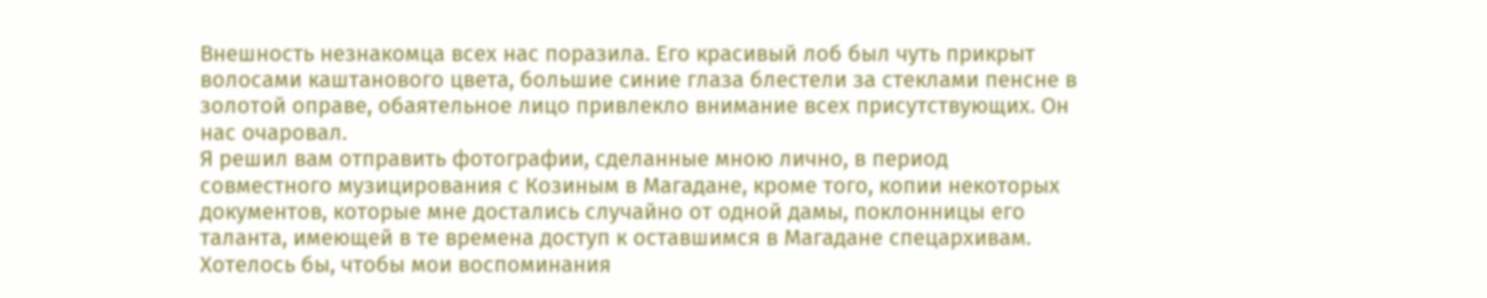Внешность незнакомца всех нас поразила. Его красивый лоб был чуть прикрыт волосами каштанового цвета, большие синие глаза блестели за стеклами пенсне в золотой оправе, обаятельное лицо привлекло внимание всех присутствующих. Он нас очаровал.
Я решил вам отправить фотографии, сделанные мною лично, в период совместного музицирования с Козиным в Магадане, кроме того, копии некоторых документов, которые мне достались случайно от одной дамы, поклонницы его таланта, имеющей в те времена доступ к оставшимся в Магадане спецархивам.
Хотелось бы, чтобы мои воспоминания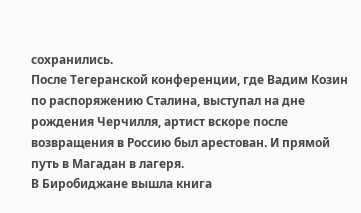сохранились.
После Тегеранской конференции, где Вадим Козин по распоряжению Сталина, выступал на дне рождения Черчилля, артист вскоре после возвращения в Россию был арестован. И прямой путь в Магадан в лагеря.
В Биробиджане вышла книга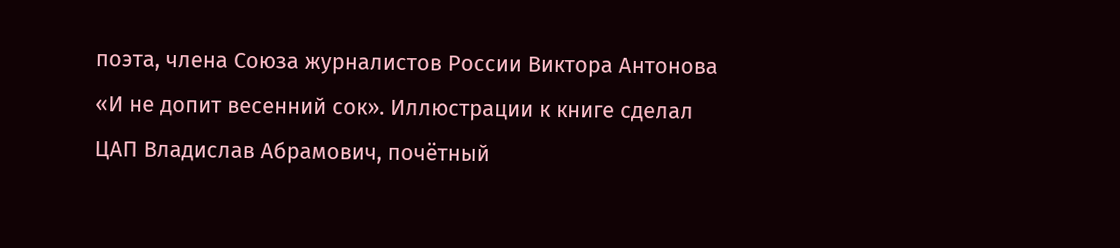поэта, члена Союза журналистов России Виктора Антонова «И не допит весенний сок». Иллюстрации к книге сделал ЦАП Владислав Абрамович, почётный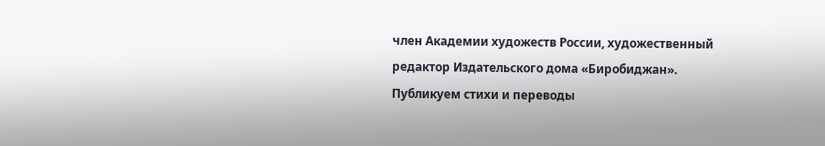член Академии художеств России, художественный редактор Издательского дома «Биробиджан».
Публикуем стихи и переводы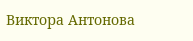Виктора Антонова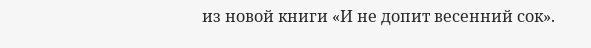из новой книги «И не допит весенний сок».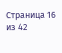Страница 16 из 42